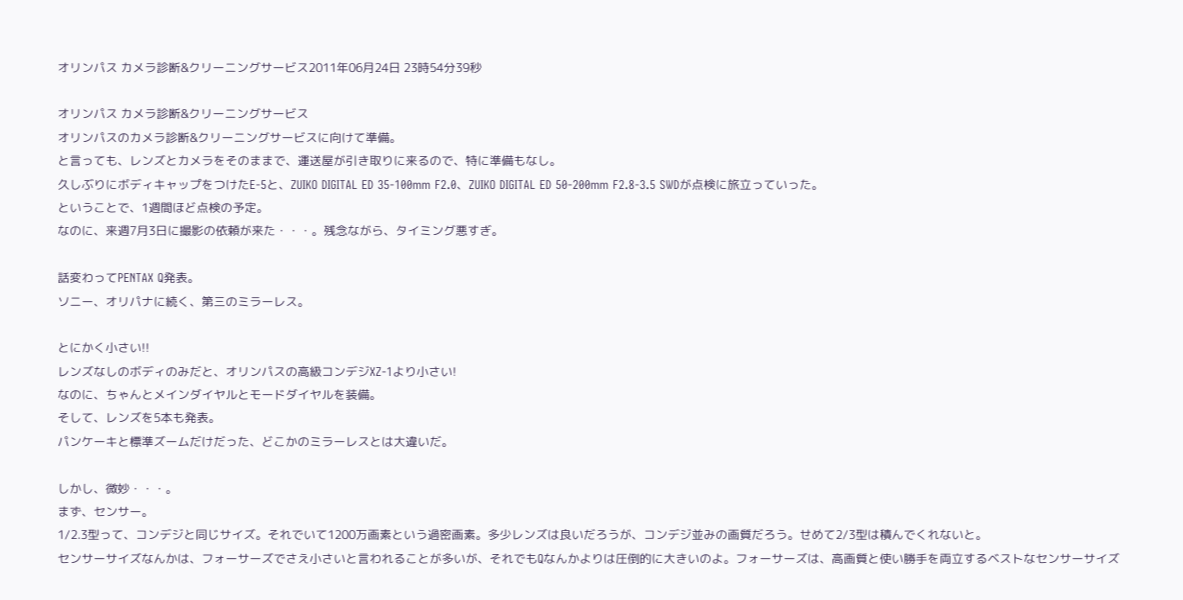オリンパス カメラ診断&クリーニングサービス2011年06月24日 23時54分39秒

オリンパス カメラ診断&クリーニングサービス
オリンパスのカメラ診断&クリーニングサービスに向けて準備。
と言っても、レンズとカメラをそのままで、運送屋が引き取りに来るので、特に準備もなし。
久しぶりにボディキャップをつけたE-5と、ZUIKO DIGITAL ED 35-100mm F2.0、ZUIKO DIGITAL ED 50-200mm F2.8-3.5 SWDが点検に旅立っていった。
ということで、1週間ほど点検の予定。
なのに、来週7月3日に撮影の依頼が来た・・・。残念ながら、タイミング悪すぎ。

話変わってPENTAX Q発表。
ソニー、オリパナに続く、第三のミラーレス。

とにかく小さい!!
レンズなしのボディのみだと、オリンパスの高級コンデジXZ-1より小さい!
なのに、ちゃんとメインダイヤルとモードダイヤルを装備。
そして、レンズを5本も発表。
パンケーキと標準ズームだけだった、どこかのミラーレスとは大違いだ。

しかし、微妙・・・。
まず、センサー。
1/2.3型って、コンデジと同じサイズ。それでいて1200万画素という過密画素。多少レンズは良いだろうが、コンデジ並みの画質だろう。せめて2/3型は積んでくれないと。
センサーサイズなんかは、フォーサーズでさえ小さいと言われることが多いが、それでもQなんかよりは圧倒的に大きいのよ。フォーサーズは、高画質と使い勝手を両立するベストなセンサーサイズ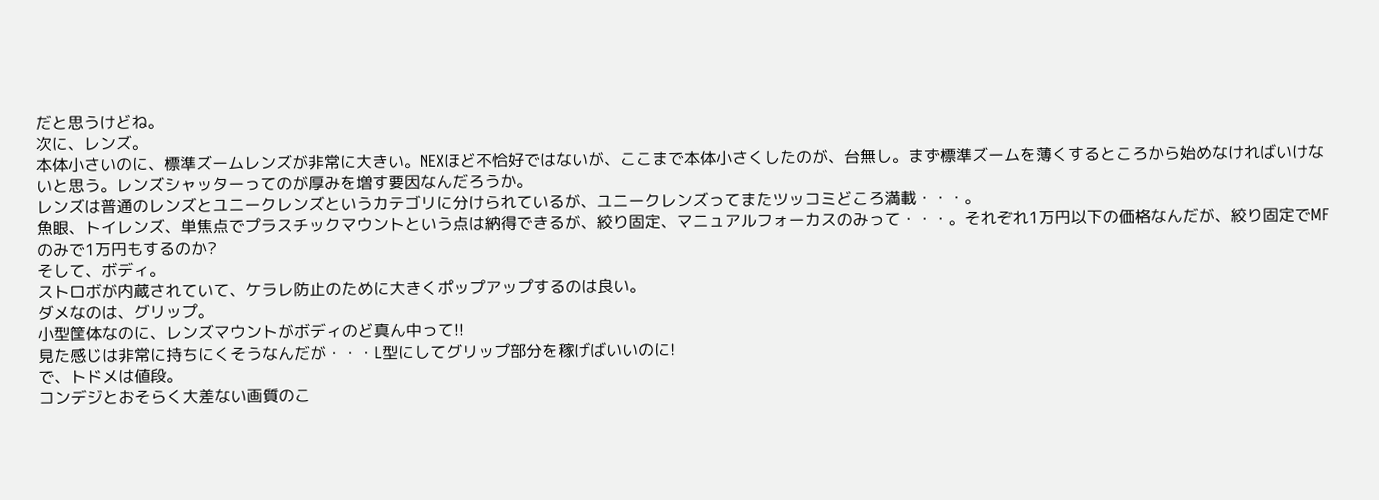だと思うけどね。
次に、レンズ。
本体小さいのに、標準ズームレンズが非常に大きい。NEXほど不恰好ではないが、ここまで本体小さくしたのが、台無し。まず標準ズームを薄くするところから始めなければいけないと思う。レンズシャッターってのが厚みを増す要因なんだろうか。
レンズは普通のレンズとユニークレンズというカテゴリに分けられているが、ユニークレンズってまたツッコミどころ満載・・・。
魚眼、トイレンズ、単焦点でプラスチックマウントという点は納得できるが、絞り固定、マニュアルフォーカスのみって・・・。それぞれ1万円以下の価格なんだが、絞り固定でMFのみで1万円もするのか?
そして、ボディ。
ストロボが内蔵されていて、ケラレ防止のために大きくポップアップするのは良い。
ダメなのは、グリップ。
小型筐体なのに、レンズマウントがボディのど真ん中って!!
見た感じは非常に持ちにくそうなんだが・・・L型にしてグリップ部分を稼げばいいのに!
で、トドメは値段。
コンデジとおそらく大差ない画質のこ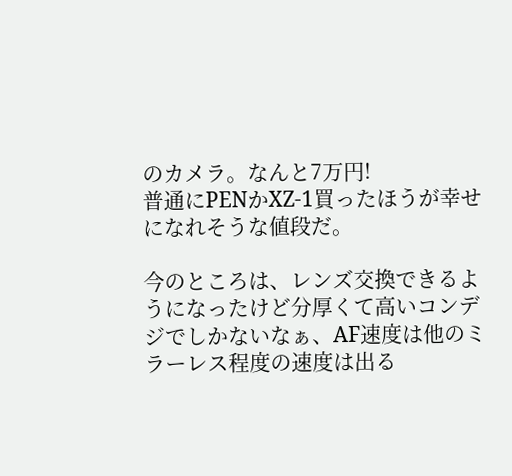のカメラ。なんと7万円!
普通にPENかXZ-1買ったほうが幸せになれそうな値段だ。

今のところは、レンズ交換できるようになったけど分厚くて高いコンデジでしかないなぁ、AF速度は他のミラーレス程度の速度は出る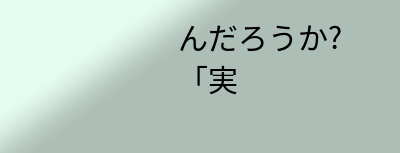んだろうか?
「実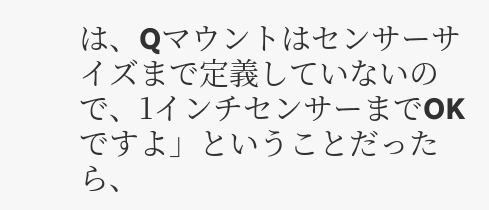は、Qマウントはセンサーサイズまで定義していないので、1インチセンサーまでOKですよ」ということだったら、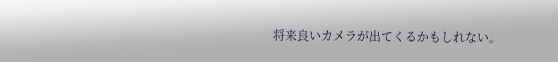将来良いカメラが出てくるかもしれない。